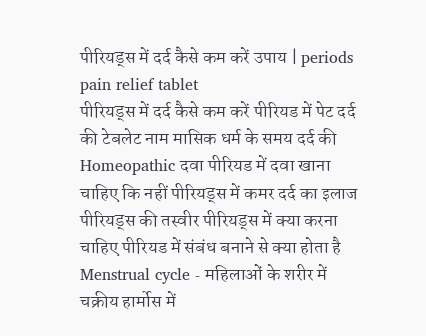पीरियड्स में दर्द कैसे कम करें उपाय | periods pain relief tablet
पीरियड्स में दर्द कैसे कम करें पीरियड में पेट दर्द की टेबलेट नाम मासिक धर्म के समय दर्द की Homeopathic दवा पीरियड में दवा खाना चाहिए कि नहीं पीरियड्स में कमर दर्द का इलाज पीरियड्स की तस्वीर पीरियड्स में क्या करना चाहिए पीरियड में संबंध बनाने से क्या होता है Menstrual cycle - महिलाओं के शरीर में चक्रीय हार्मोस में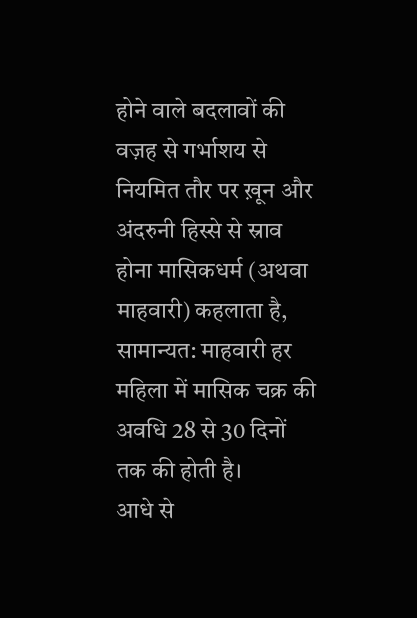होने वाले बदलावों की वज़ह से गर्भाशय से नियमित तौर पर ख़ून और अंदरुनी हिस्से से स्राव होना मासिकधर्म (अथवा माहवारी) कहलाता है, सामान्यत: माहवारी हर महिला में मासिक चक्र की अवधि 28 से 30 दिनों तक की होती है।
आधे से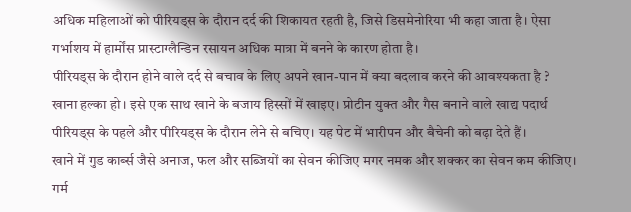अधिक महिलाओं को पीरियड्स के दौरान दर्द की शिकायत रहती है, जिसे डिसमेनोरिया भी कहा जाता है। ऐसा गर्भाशय में हार्मोंस प्रास्टाग्लैन्डिन रसायन अधिक मात्रा में बनने के कारण होता है।
पीरियड्स के दौरान होने वाले दर्द से बचाव के लिए अपने खान-पान में क्या बदलाव करने की आवश्यकता है ?
खाना हल्का हो। इसे एक साथ खाने के बजाय हिस्सों में खाइए। प्रोटीन युक्त और गैस बनाने वाले खाद्य पदार्थ पीरियड्स के पहले और पीरियड्स के दौरान लेने से बचिए। यह पेट में भारीपन और बैचेनी को बढ़ा देते हैं।
खाने में गुड कार्ब्स जैसे अनाज, फल और सब्जियों का सेवन कीजिए मगर नमक और शक्कर का सेवन कम कीजिए। गर्म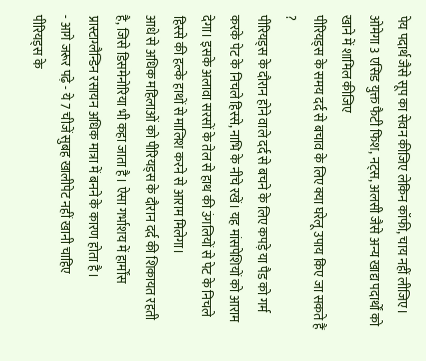पेय पदार्थ जैसे सूप का सेवन कीजिए लेकिन कॉफी, चाय नहीं लीजिए। ओमेगा 3 एसिड युक्त फैटी फिश, नट्स, अलसी जैसे अन्य खाद्य पदार्थों को खाने में शामिल कीजिए
पीरियड्स के समय दर्द से बचाव के लिए क्या घरेलू उपाय किए जा सकते हैं ?
पीरियड्स के दौरान होने वाले दर्द से बचने के लिए कपड़े या पैड को गर्म करके पेट के निचले हिस्से, नाभि के नीचे रखें। यह मांसपेशियों को आराम देगा। इसके अलावा सरसों के तेल से हाथ की उंगलियों से पेट के निचले हिस्से की हल्के हाथों से मालिश करने से आराम मिलेगा।
आधे से अधिक महिलाओं को पीरियड्स के दौरान दर्द की शिकायत रहती है, जिसे डिसमेनोरिया भी कहा जाता है। ऐसा गर्भाशय में हार्मोंस प्रास्टाग्लैन्डिन रसायन अधिक मात्रा में बनने के कारण होता है।
- आगे जरूर पढ़े - ये 7 चीजें सुबह खालीपेट नहीं खानी चाहिए
पीरियड्स के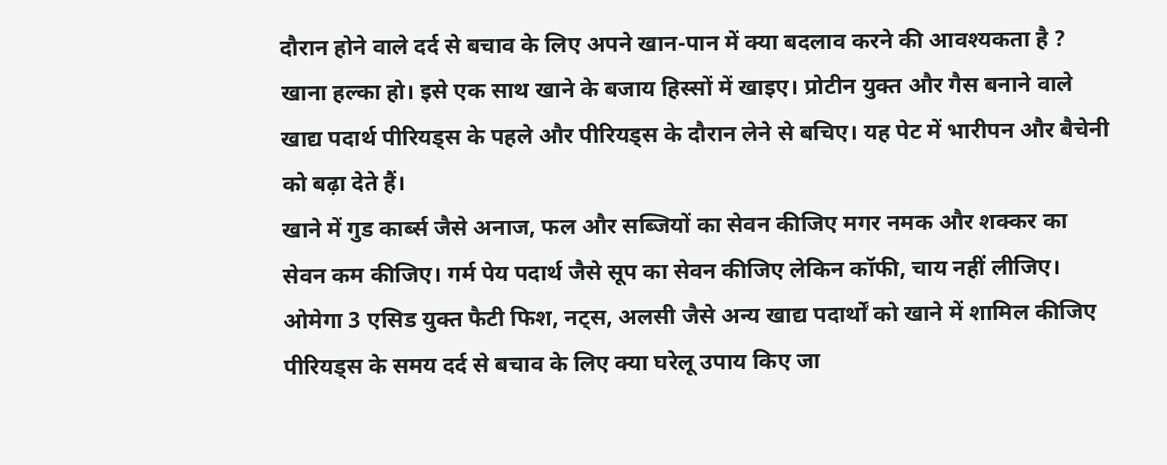दौरान होने वाले दर्द से बचाव के लिए अपने खान-पान में क्या बदलाव करने की आवश्यकता है ?
खाना हल्का हो। इसे एक साथ खाने के बजाय हिस्सों में खाइए। प्रोटीन युक्त और गैस बनाने वाले खाद्य पदार्थ पीरियड्स के पहले और पीरियड्स के दौरान लेने से बचिए। यह पेट में भारीपन और बैचेनी को बढ़ा देते हैं।
खाने में गुड कार्ब्स जैसे अनाज, फल और सब्जियों का सेवन कीजिए मगर नमक और शक्कर का सेवन कम कीजिए। गर्म पेय पदार्थ जैसे सूप का सेवन कीजिए लेकिन कॉफी, चाय नहीं लीजिए। ओमेगा 3 एसिड युक्त फैटी फिश, नट्स, अलसी जैसे अन्य खाद्य पदार्थों को खाने में शामिल कीजिए
पीरियड्स के समय दर्द से बचाव के लिए क्या घरेलू उपाय किए जा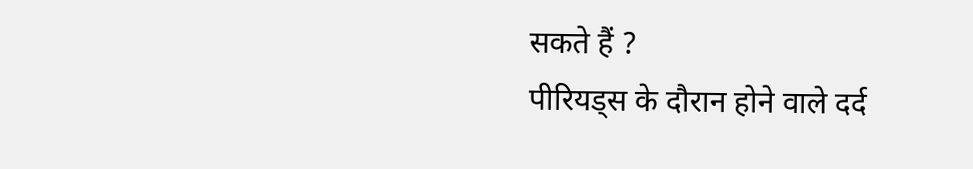सकते हैं ?
पीरियड्स के दौरान होने वाले दर्द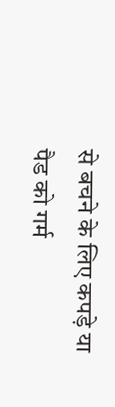से बचने के लिए कपड़े या पैड को गर्म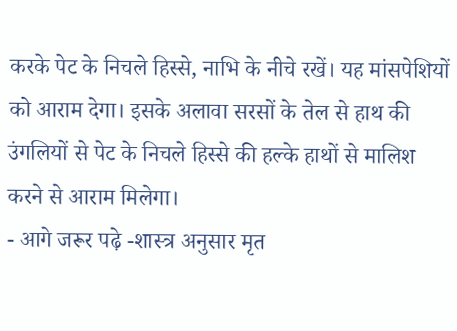करके पेट के निचले हिस्से, नाभि के नीचे रखें। यह मांसपेशियों को आराम देगा। इसके अलावा सरसों के तेल से हाथ की उंगलियों से पेट के निचले हिस्से की हल्के हाथों से मालिश करने से आराम मिलेगा।
- आगे जरूर पढ़े -शास्त्र अनुसार मृत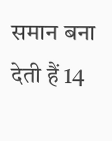समान बना देती हैं 14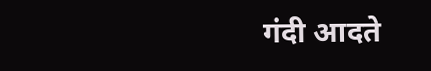गंदी आदते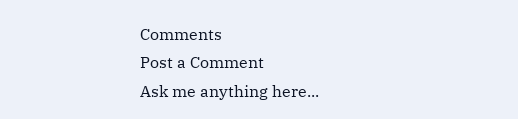Comments
Post a Comment
Ask me anything here...